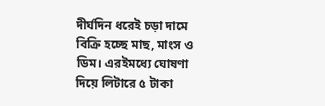দীর্ঘদিন ধরেই চড়া দামে বিক্রি হচ্ছে মাছ, মাংস ও ডিম। এরইমধ্যে ঘোষণা দিয়ে লিটারে ৫ টাকা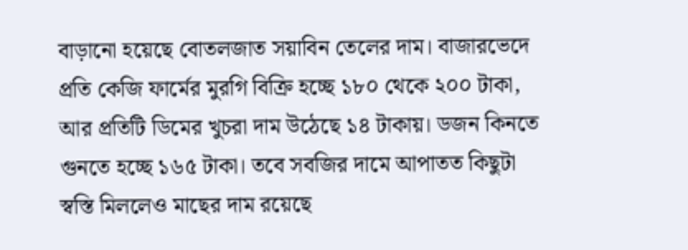বাড়ানো হয়েছে বোতলজাত সয়াবিন তেলের দাম। বাজারভেদে প্রতি কেজি ফার্মের মুরগি বিক্রি হচ্ছে ১৮০ থেকে ২০০ টাকা, আর প্রতিটি ডিমের খুচরা দাম উঠেছে ১৪ টাকায়। ডজন কিনতে গুনতে হচ্ছে ১৬৫ টাকা। তবে সবজির দামে আপাতত কিছুটা স্বস্তি মিললেও মাছের দাম রয়েছে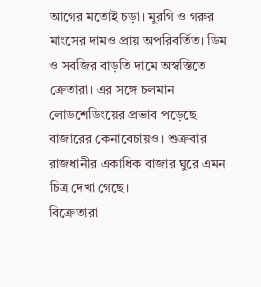আগের মতোই চড়া। মুরগি ও গরুর মাংসের দামও প্রায় অপরিবর্তিত। ডিম ও সবজির বাড়তি দামে অস্বস্তিতে ক্রেতারা। এর সঙ্গে চলমান লোডশেডিংয়ের প্রভাব পড়েছে বাজারের কেনাবেচায়ও। শুক্রবার রাজধানীর একাধিক বাজার ঘুরে এমন চিত্র দেখা গেছে।
বিক্রেতারা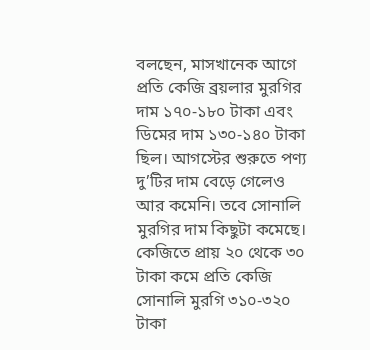বলছেন, মাসখানেক আগে প্রতি কেজি ব্রয়লার মুরগির দাম ১৭০-১৮০ টাকা এবং ডিমের দাম ১৩০-১৪০ টাকা ছিল। আগস্টের শুরুতে পণ্য দু’টির দাম বেড়ে গেলেও আর কমেনি। তবে সোনালি মুরগির দাম কিছুটা কমেছে। কেজিতে প্রায় ২০ থেকে ৩০ টাকা কমে প্রতি কেজি সোনালি মুরগি ৩১০-৩২০ টাকা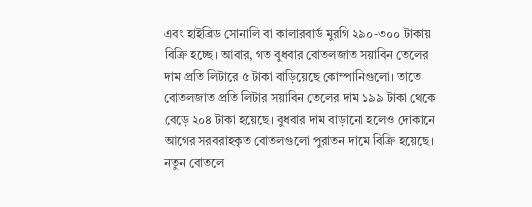এবং হাইব্রিড সোনালি বা কালারবার্ড মুরগি ২৯০-৩০০ টাকায় বিক্রি হচ্ছে। আবার, গত বুধবার বোতলজাত সয়াবিন তেলের দাম প্রতি লিটারে ৫ টাকা বাড়িয়েছে কোম্পানিগুলো। তাতে বোতলজাত প্রতি লিটার সয়াবিন তেলের দাম ১৯৯ টাকা থেকে বেড়ে ২০৪ টাকা হয়েছে। বুধবার দাম বাড়ানো হলেও দোকানে আগের সরবরাহকৃত বোতলগুলো পুরাতন দামে বিক্রি হয়েছে। নতুন বোতলে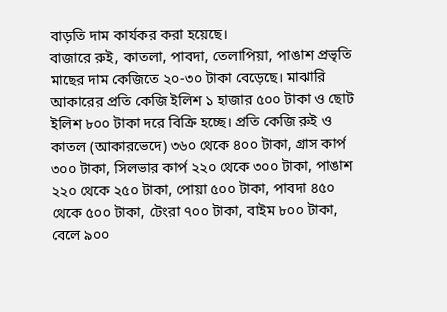বাড়তি দাম কার্যকর করা হয়েছে।
বাজারে রুই, কাতলা, পাবদা, তেলাপিয়া, পাঙাশ প্রভৃতি মাছের দাম কেজিতে ২০-৩০ টাকা বেড়েছে। মাঝারি আকারের প্রতি কেজি ইলিশ ১ হাজার ৫০০ টাকা ও ছোট ইলিশ ৮০০ টাকা দরে বিক্রি হচ্ছে। প্রতি কেজি রুই ও কাতল (আকারভেদে) ৩৬০ থেকে ৪০০ টাকা, গ্রাস কার্প ৩০০ টাকা, সিলভার কার্প ২২০ থেকে ৩০০ টাকা, পাঙাশ ২২০ থেকে ২৫০ টাকা, পোয়া ৫০০ টাকা, পাবদা ৪৫০ থেকে ৫০০ টাকা, টেংরা ৭০০ টাকা, বাইম ৮০০ টাকা, বেলে ৯০০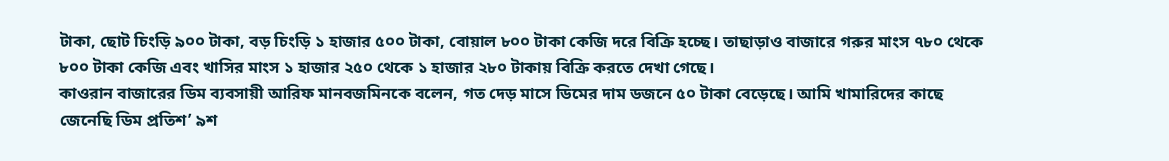টাকা, ছোট চিংড়ি ৯০০ টাকা, বড় চিংড়ি ১ হাজার ৫০০ টাকা, বোয়াল ৮০০ টাকা কেজি দরে বিক্রি হচ্ছে। তাছাড়াও বাজারে গরুর মাংস ৭৮০ থেকে ৮০০ টাকা কেজি এবং খাসির মাংস ১ হাজার ২৫০ থেকে ১ হাজার ২৮০ টাকায় বিক্রি করতে দেখা গেছে।
কাওরান বাজারের ডিম ব্যবসায়ী আরিফ মানবজমিনকে বলেন, গত দেড় মাসে ডিমের দাম ডজনে ৫০ টাকা বেড়েছে। আমি খামারিদের কাছে জেনেছি ডিম প্রতিশ’ ৯শ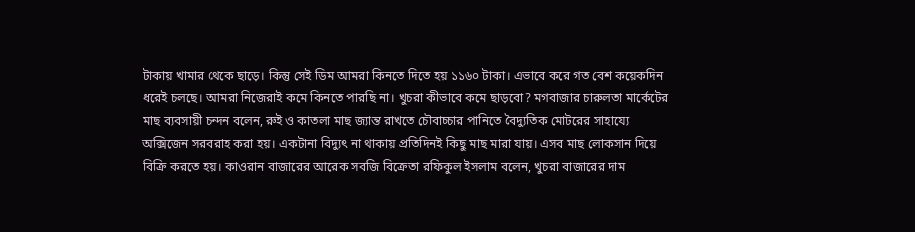টাকায় খামার থেকে ছাড়ে। কিন্তু সেই ডিম আমরা কিনতে দিতে হয় ১১৬০ টাকা। এভাবে করে গত বেশ কয়েকদিন ধরেই চলছে। আমরা নিজেরাই কমে কিনতে পারছি না। খুচরা কীভাবে কমে ছাড়বো? মগবাজার চারুলতা মার্কেটের মাছ ব্যবসায়ী চন্দন বলেন, রুই ও কাতলা মাছ জ্যান্ত রাখতে চৌবাচ্চার পানিতে বৈদ্যুতিক মোটরের সাহায্যে অক্সিজেন সরবরাহ করা হয়। একটানা বিদ্যুৎ না থাকায় প্রতিদিনই কিছু মাছ মারা যায়। এসব মাছ লোকসান দিয়ে বিক্রি করতে হয়। কাওরান বাজারের আরেক সবজি বিক্রেতা রফিকুল ইসলাম বলেন, খুচরা বাজারের দাম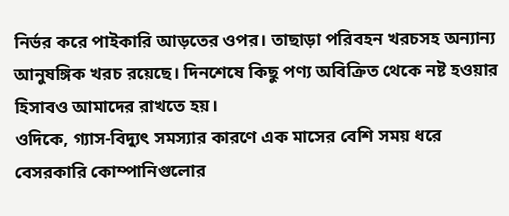নির্ভর করে পাইকারি আড়তের ওপর। তাছাড়া পরিবহন খরচসহ অন্যান্য আনুষঙ্গিক খরচ রয়েছে। দিনশেষে কিছু পণ্য অবিক্রিত থেকে নষ্ট হওয়ার হিসাবও আমাদের রাখতে হয়।
ওদিকে, গ্যাস-বিদ্যুৎ সমস্যার কারণে এক মাসের বেশি সময় ধরে বেসরকারি কোম্পানিগুলোর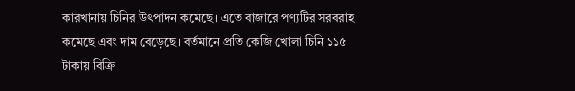কারখানায় চিনির উৎপাদন কমেছে। এতে বাজারে পণ্যটির সরবরাহ কমেছে এবং দাম বেড়েছে। বর্তমানে প্রতি কেজি খোলা চিনি ১১৫ টাকায় বিক্রি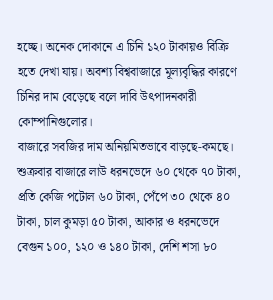হচ্ছে। অনেক দোকানে এ চিনি ১২০ টাকায়ও বিক্রি হতে দেখা যায়। অবশ্য বিশ্ববাজারে মূল্যবৃদ্ধির কারণে চিনির দাম বেড়েছে বলে দাবি উৎপাদনকারী কোম্পানিগুলোর।
বাজারে সবজির দাম অনিয়মিতভাবে বাড়ছে-কমছে। শুক্রবার বাজারে লাউ ধরনভেদে ৬০ থেকে ৭০ টাকা, প্রতি কেজি পটোল ৬০ টাকা, পেঁপে ৩০ থেকে ৪০ টাকা, চাল কুমড়া ৫০ টাকা, আকার ও ধরনভেদে বেগুন ১০০, ১২০ ও ১৪০ টাকা, দেশি শসা ৮০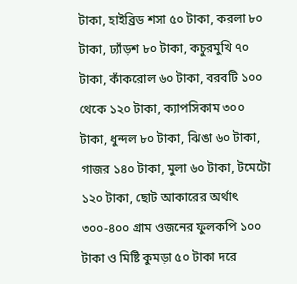টাকা, হাইব্রিড শসা ৫০ টাকা, করলা ৮০ টাকা, ঢ্যাঁড়শ ৮০ টাকা, কচুরমুখি ৭০ টাকা, কাঁকরোল ৬০ টাকা, বরবটি ১০০ থেকে ১২০ টাকা, ক্যাপসিকাম ৩০০ টাকা, ধুন্দল ৮০ টাকা, ঝিঙা ৬০ টাকা, গাজর ১৪০ টাকা, মুলা ৬০ টাকা, টমেটো ১২০ টাকা, ছোট আকারের অর্থাৎ ৩০০-৪০০ গ্রাম ওজনের ফুলকপি ১০০ টাকা ও মিষ্টি কুমড়া ৫০ টাকা দরে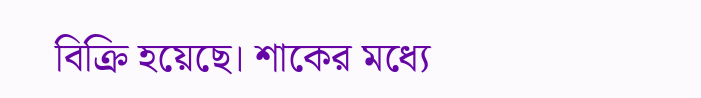বিক্রি হয়েছে। শাকের মধ্যে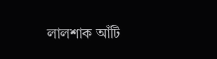লালশাক আঁটি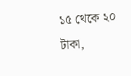১৫ থেকে ২০ টাকা,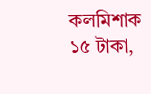কলমিশাক ১৫ টাকা,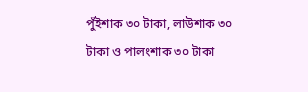পুঁইশাক ৩০ টাকা, লাউশাক ৩০ টাকা ও পালংশাক ৩০ টাকা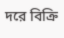দরে বিক্রি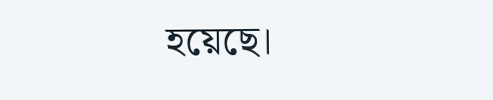হয়েছে।